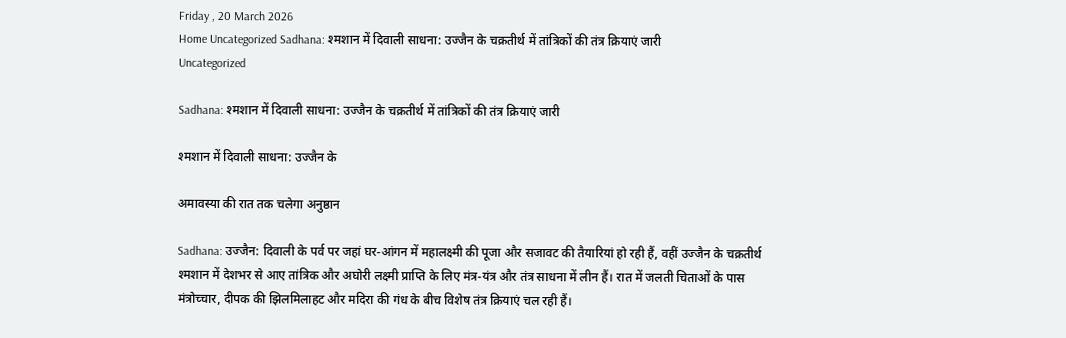Friday , 20 March 2026
Home Uncategorized Sadhana: श्मशान में दिवाली साधना: उज्जैन के चक्रतीर्थ में तांत्रिकों की तंत्र क्रियाएं जारी
Uncategorized

Sadhana: श्मशान में दिवाली साधना: उज्जैन के चक्रतीर्थ में तांत्रिकों की तंत्र क्रियाएं जारी

श्मशान में दिवाली साधना: उज्जैन के

अमावस्या की रात तक चलेगा अनुष्ठान

Sadhana: उज्जैन: दिवाली के पर्व पर जहां घर-आंगन में महालक्ष्मी की पूजा और सजावट की तैयारियां हो रही हैं, वहीं उज्जैन के चक्रतीर्थ श्मशान में देशभर से आए तांत्रिक और अघोरी लक्ष्मी प्राप्ति के लिए मंत्र-यंत्र और तंत्र साधना में लीन हैं। रात में जलती चिताओं के पास मंत्रोच्चार, दीपक की झिलमिलाहट और मदिरा की गंध के बीच विशेष तंत्र क्रियाएं चल रही हैं।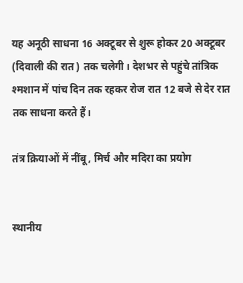यह अनूठी साधना 16 अक्टूबर से शुरू होकर 20 अक्टूबर (दिवाली की रात) तक चलेगी। देशभर से पहुंचे तांत्रिक श्मशान में पांच दिन तक रहकर रोज रात 12 बजे से देर रात तक साधना करते हैं।

तंत्र क्रियाओं में नींबू, मिर्च और मदिरा का प्रयोग


स्थानीय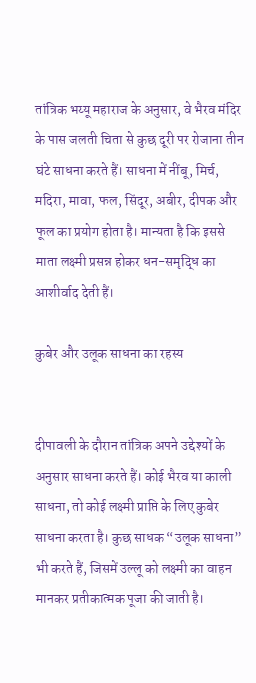तांत्रिक भय्यू महाराज के अनुसार, वे भैरव मंदिर के पास जलती चिता से कुछ दूरी पर रोजाना तीन घंटे साधना करते हैं। साधना में नींबू, मिर्च, मदिरा, मावा, फल, सिंदूर, अबीर, दीपक और फूल का प्रयोग होता है। मान्यता है कि इससे माता लक्ष्मी प्रसन्न होकर धन-समृद्धि का आशीर्वाद देती हैं।

कुबेर और उलूक साधना का रहस्य


दीपावली के दौरान तांत्रिक अपने उद्देश्यों के अनुसार साधना करते हैं। कोई भैरव या काली साधना, तो कोई लक्ष्मी प्राप्ति के लिए कुबेर साधना करता है। कुछ साधक “उलूक साधना” भी करते हैं, जिसमें उल्लू को लक्ष्मी का वाहन मानकर प्रतीकात्मक पूजा की जाती है।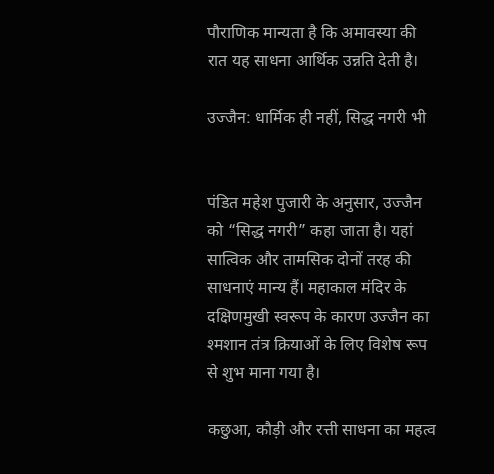पौराणिक मान्यता है कि अमावस्या की रात यह साधना आर्थिक उन्नति देती है।

उज्जैन: धार्मिक ही नहीं, सिद्ध नगरी भी


पंडित महेश पुजारी के अनुसार, उज्जैन को “सिद्ध नगरी” कहा जाता है। यहां सात्विक और तामसिक दोनों तरह की साधनाएं मान्य हैं। महाकाल मंदिर के दक्षिणमुखी स्वरूप के कारण उज्जैन का श्मशान तंत्र क्रियाओं के लिए विशेष रूप से शुभ माना गया है।

कछुआ, कौड़ी और रत्ती साधना का महत्व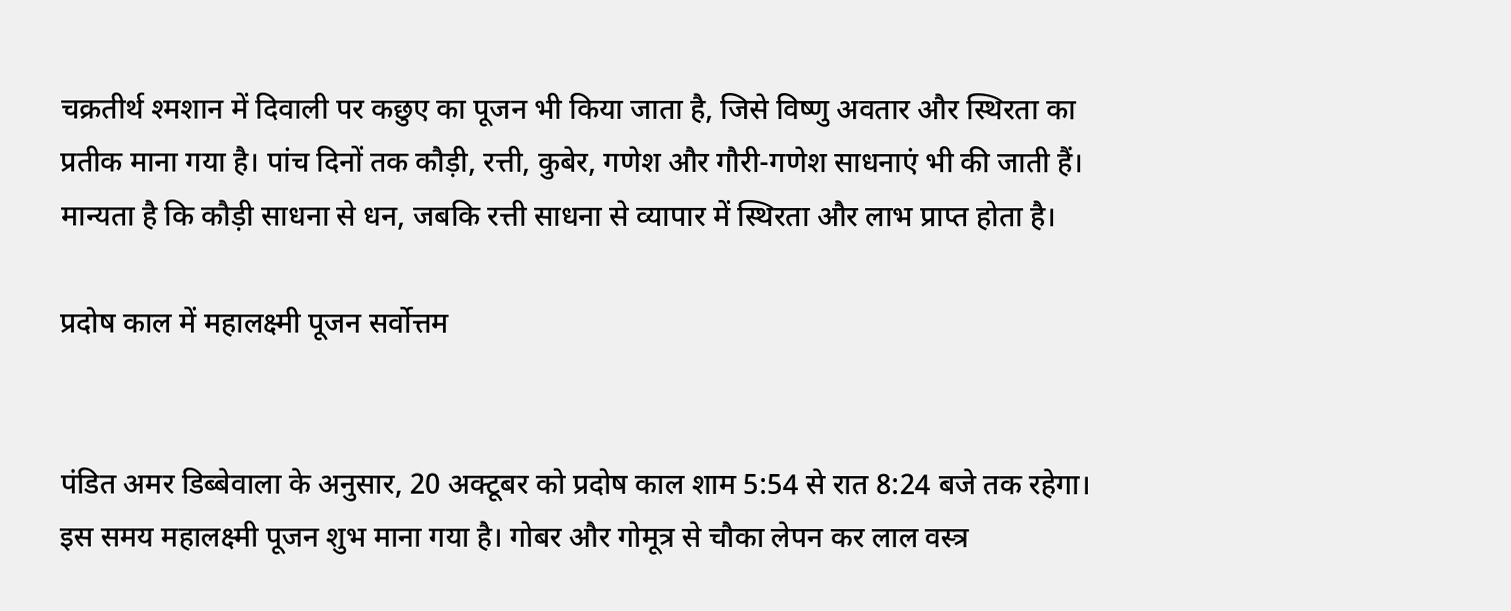चक्रतीर्थ श्मशान में दिवाली पर कछुए का पूजन भी किया जाता है, जिसे विष्णु अवतार और स्थिरता का प्रतीक माना गया है। पांच दिनों तक कौड़ी, रत्ती, कुबेर, गणेश और गौरी-गणेश साधनाएं भी की जाती हैं। मान्यता है कि कौड़ी साधना से धन, जबकि रत्ती साधना से व्यापार में स्थिरता और लाभ प्राप्त होता है।

प्रदोष काल में महालक्ष्मी पूजन सर्वोत्तम


पंडित अमर डिब्बेवाला के अनुसार, 20 अक्टूबर को प्रदोष काल शाम 5:54 से रात 8:24 बजे तक रहेगा। इस समय महालक्ष्मी पूजन शुभ माना गया है। गोबर और गोमूत्र से चौका लेपन कर लाल वस्त्र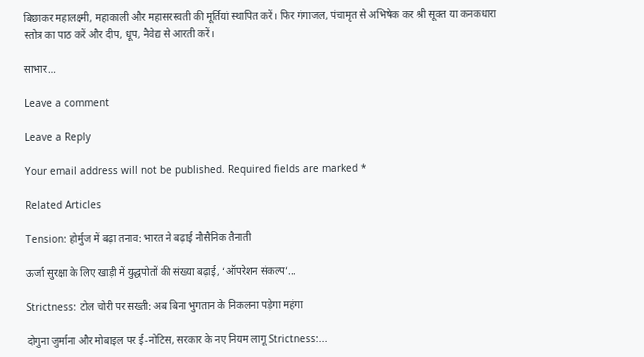बिछाकर महालक्ष्मी, महाकाली और महासरस्वती की मूर्तियां स्थापित करें। फिर गंगाजल, पंचामृत से अभिषेक कर श्री सूक्त या कनकधारा स्तोत्र का पाठ करें और दीप, धूप, नैवेद्य से आरती करें।

साभार…

Leave a comment

Leave a Reply

Your email address will not be published. Required fields are marked *

Related Articles

Tension: होर्मुज में बढ़ा तनाव: भारत ने बढ़ाई नौसैनिक तैनाती

ऊर्जा सुरक्षा के लिए खाड़ी में युद्धपोतों की संख्या बढ़ाई, ‘ऑपरेशन संकल्प’...

Strictness: टोल चोरी पर सख्ती: अब बिना भुगतान के निकलना पड़ेगा महंगा

दोगुना जुर्माना और मोबाइल पर ई-नोटिस, सरकार के नए नियम लागू Strictness:...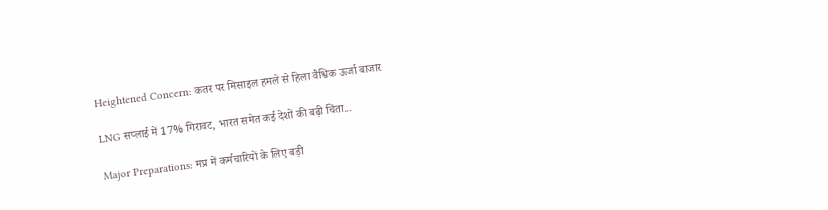Heightened Concern: कतर पर मिसाइल हमले से हिला वैश्विक ऊर्जा बाजार

LNG सप्लाई में 17% गिरावट, भारत समेत कई देशों की बढ़ी चिंता...

Major Preparations: मप्र में कर्मचारियों के लिए बड़ी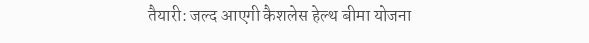तैयारी: जल्द आएगी कैशलेस हेल्थ बीमा योजना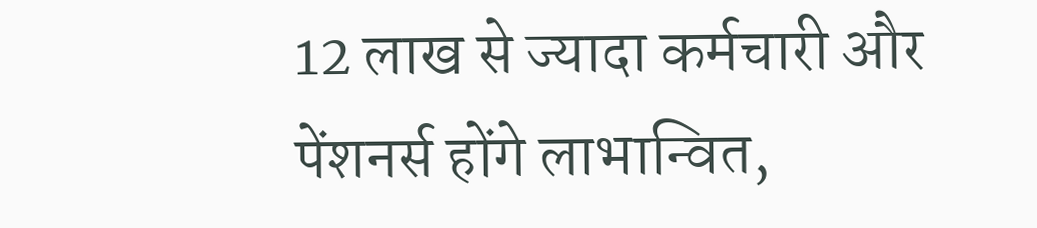12 लाख से ज्यादा कर्मचारी और पेंशनर्स होंगे लाभान्वित,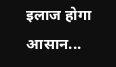इलाज होगा आसान...